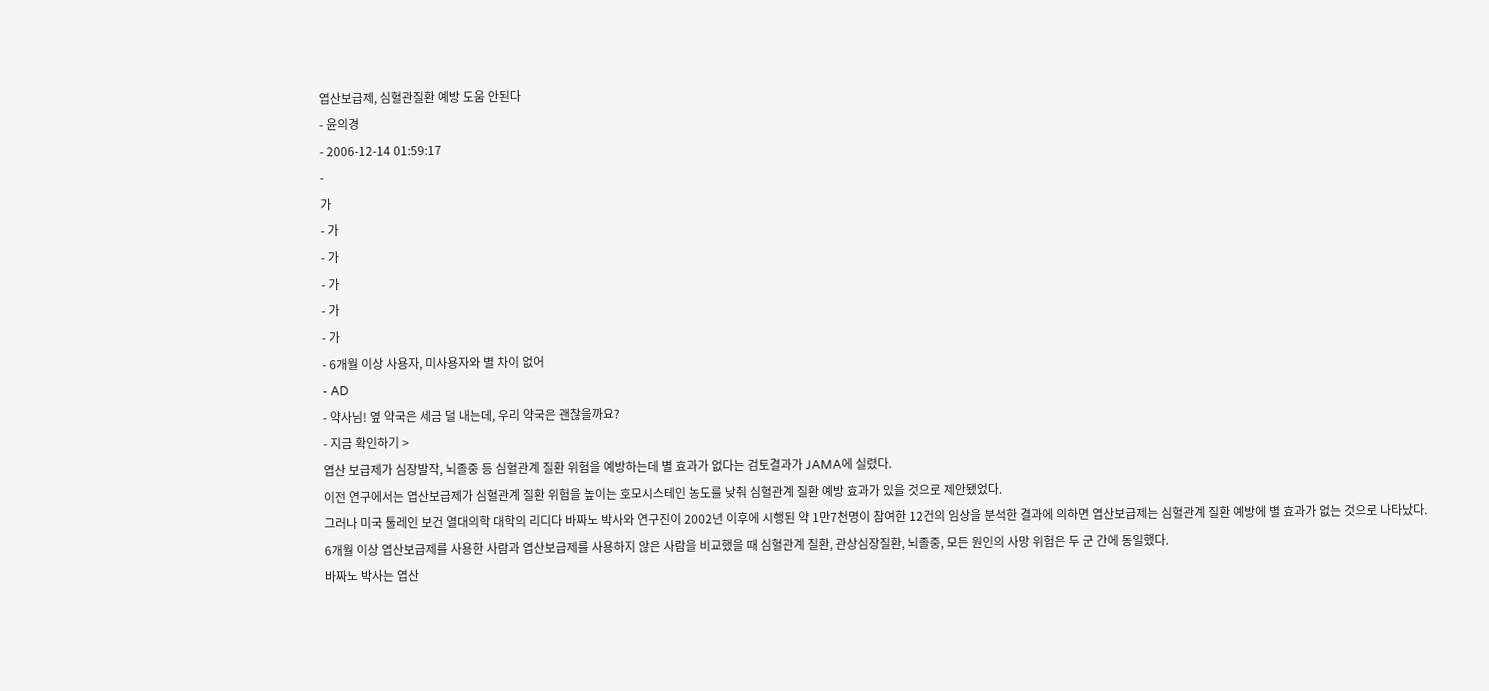엽산보급제, 심혈관질환 예방 도움 안된다
- 윤의경
- 2006-12-14 01:59:17
-
가
- 가
- 가
- 가
- 가
- 가
- 6개월 이상 사용자, 미사용자와 별 차이 없어
- AD
- 약사님! 옆 약국은 세금 덜 내는데, 우리 약국은 괜찮을까요?
- 지금 확인하기 >
엽산 보급제가 심장발작, 뇌졸중 등 심혈관계 질환 위험을 예방하는데 별 효과가 없다는 검토결과가 JAMA에 실렸다.
이전 연구에서는 엽산보급제가 심혈관계 질환 위험을 높이는 호모시스테인 농도를 낮춰 심혈관계 질환 예방 효과가 있을 것으로 제안됐었다.
그러나 미국 툴레인 보건 열대의학 대학의 리디다 바짜노 박사와 연구진이 2002년 이후에 시행된 약 1만7천명이 참여한 12건의 임상을 분석한 결과에 의하면 엽산보급제는 심혈관계 질환 예방에 별 효과가 없는 것으로 나타났다.
6개월 이상 엽산보급제를 사용한 사람과 엽산보급제를 사용하지 않은 사람을 비교했을 때 심혈관계 질환, 관상심장질환, 뇌졸중, 모든 원인의 사망 위험은 두 군 간에 동일했다.
바짜노 박사는 엽산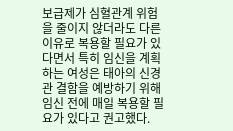보급제가 심혈관계 위험을 줄이지 않더라도 다른 이유로 복용할 필요가 있다면서 특히 임신을 계획하는 여성은 태아의 신경관 결함을 예방하기 위해 임신 전에 매일 복용할 필요가 있다고 권고했다.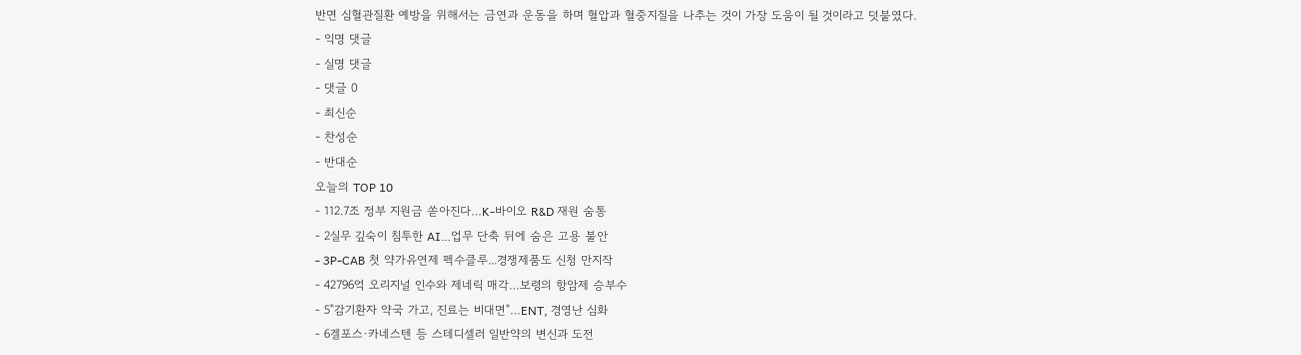반면 심혈관질환 예방을 위해서는 금연과 운동을 하며 혈압과 혈중지질을 나추는 것이 가장 도움이 될 것이라고 덧붙였다.
- 익명 댓글
- 실명 댓글
- 댓글 0
- 최신순
- 찬성순
- 반대순
오늘의 TOP 10
- 112.7조 정부 지원금 쏟아진다…K-바이오 R&D 재원 숨통
- 2실무 깊숙이 침투한 AI…업무 단축 뒤에 숨은 고용 불안
- 3P-CAB 첫 약가유연제 펙수클루...경쟁제품도 신청 만지작
- 42796억 오리지널 인수와 제네릭 매각…보령의 항암제 승부수
- 5"감기환자 약국 가고, 진료는 비대면"…ENT, 경영난 심화
- 6겔포스·카네스텐 등 스테디셀러 일반약의 변신과 도전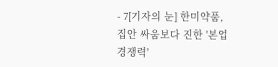- 7[기자의 눈] 한미약품, 집안 싸움보다 진한 '본업 경쟁력'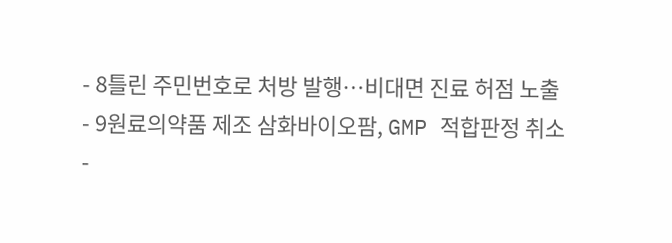- 8틀린 주민번호로 처방 발행…비대면 진료 허점 노출
- 9원료의약품 제조 삼화바이오팜, GMP 적합판정 취소
-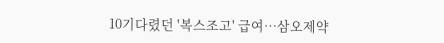10기다렸던 '복스조고' 급여…삼오제약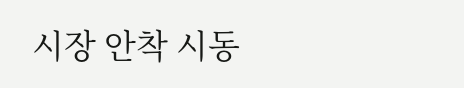시장 안착 시동